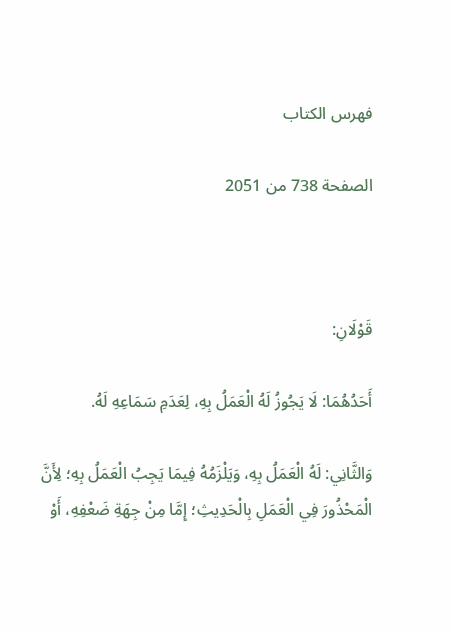فهرس الكتاب

الصفحة 738 من 2051



قَوْلَانِ:

أَحَدُهُمَا: لَا يَجُوزُ لَهُ الْعَمَلُ بِهِ، لِعَدَمِ سَمَاعِهِ لَهُ.

وَالثَّانِي: لَهُ الْعَمَلُ بِهِ، وَيَلْزَمُهُ فِيمَا يَجِبُ الْعَمَلُ بِهِ؛ لِأَنَّ الْمَحْذُورَ فِي الْعَمَلِ بِالْحَدِيثِ؛ إِمَّا مِنْ جِهَةِ ضَعْفِهِ، أَوْ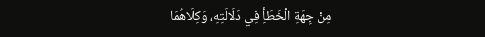مِنْ جِهَةِ الْخَطَأِ فِي دَلَالَتِهِ، وَكِلَاهُمَا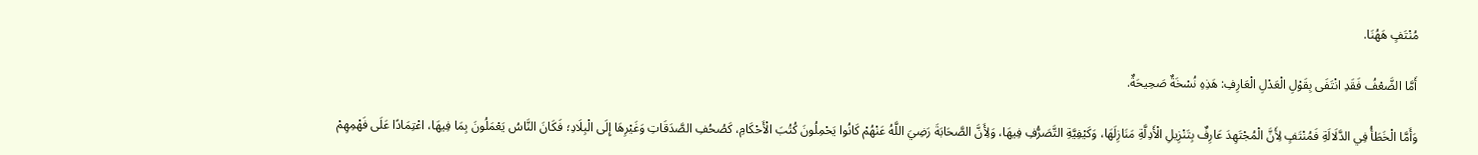مُنْتَفٍ هَهُنَا.

أَمَّا الضَّعْفُ فَقَدِ انْتَفَى بِقَوْلِ الْعَدْلِ الْعَارِفِ: هَذِهِ نُسْخَةٌ صَحِيحَةٌ.

وَأَمَّا الْخَطَأُ فِي الدَّلَالَةِ فَمُنْتَفٍ لِأَنَّ الْمُجْتَهِدَ عَارِفٌ بِتَنْزِيلِ الْأَدِلَّةِ مَنَازِلَهَا، وَكَيْفِيَّةِ التَّصَرُّفِ فِيهَا، وَلِأَنَّ الصَّحَابَةَ رَضِيَ اللَّهُ عَنْهُمْ كَانُوا يَحْمِلُونَ كُتُبَ الْأَحْكَامِ، كَصُحُفِ الصَّدَقَاتِ وَغَيْرِهَا إِلَى الْبِلَادِ؛ فَكَانَ النَّاسُ يَعْمَلُونَ بِمَا فِيهَا، اعْتِمَادًا عَلَى فَهْمِهِمْ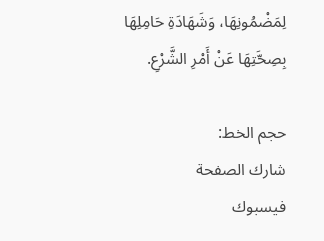لِمَضْمُونِهَا، وَشَهَادَةِ حَامِلِهَا بِصِحَّتِهَا عَنْ أَمْرِ الشَّرْعِ.

حجم الخط:
شارك الصفحة
فيسبوك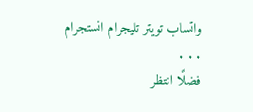واتساب تويتر تليجرام انستجرام
. . .
فضلًا انتظر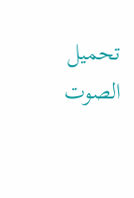تحميل الصوت